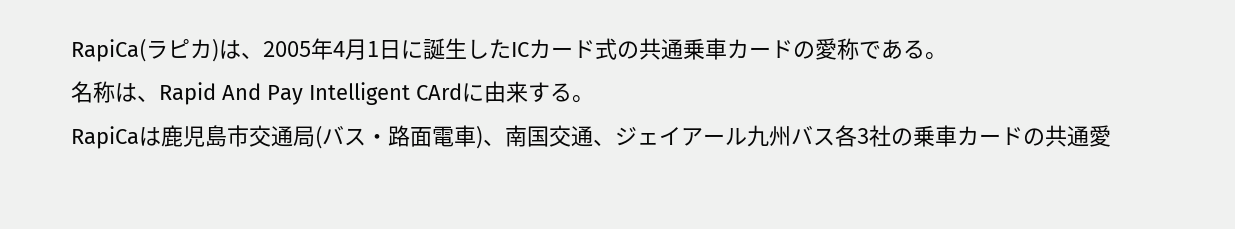RapiCa(ラピカ)は、2005年4月1日に誕生したICカード式の共通乗車カードの愛称である。
名称は、Rapid And Pay Intelligent CArdに由来する。
RapiCaは鹿児島市交通局(バス・路面電車)、南国交通、ジェイアール九州バス各3社の乗車カードの共通愛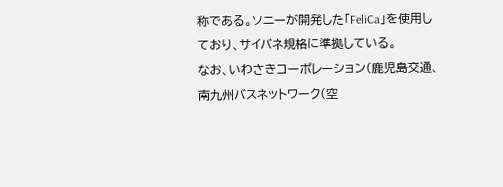称である。ソニーが開発した「FeliCa」を使用しており、サイバネ規格に準拠している。
なお、いわさきコーポレーション(鹿児島交通、南九州バスネットワーク(空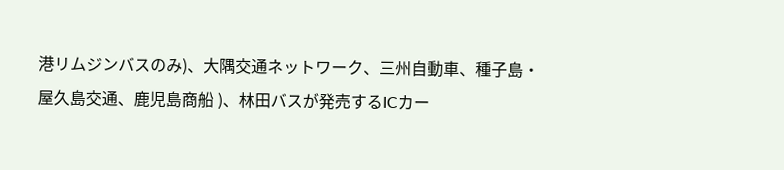港リムジンバスのみ)、大隅交通ネットワーク、三州自動車、種子島・屋久島交通、鹿児島商船 )、林田バスが発売するICカー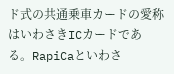ド式の共通乗車カードの愛称はいわさきICカードである。RapiCaといわさ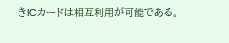きICカードは相互利用が可能である。